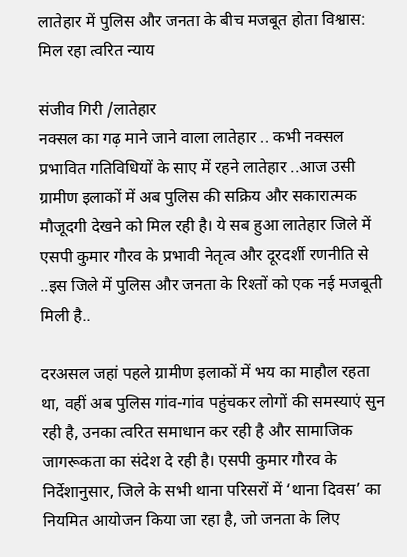लातेहार में पुलिस और जनता के बीच मजबूत होता विश्वास: मिल रहा त्वरित न्याय

संजीव गिरी /लातेहार
नक्सल का गढ़ माने जाने वाला लातेहार .. कभी नक्सल प्रभावित गतिविधियों के साए में रहने लातेहार ..आज उसी ग्रामीण इलाकों में अब पुलिस की सक्रिय और सकारात्मक मौजूदगी देखने को मिल रही है। ये सब हुआ लातेहार जिले में एसपी कुमार गौरव के प्रभावी नेतृत्व और दूरदर्शी रणनीति से ..इस जिले में पुलिस और जनता के रिश्तों को एक नई मजबूती मिली है..

दरअसल जहां पहले ग्रामीण इलाकों में भय का माहौल रहता था, वहीं अब पुलिस गांव-गांव पहुंचकर लोगों की समस्याएं सुन रही है, उनका त्वरित समाधान कर रही है और सामाजिक जागरूकता का संदेश दे रही है। एसपी कुमार गौरव के निर्देशानुसार, जिले के सभी थाना परिसरों में ‘थाना दिवस’ का नियमित आयोजन किया जा रहा है, जो जनता के लिए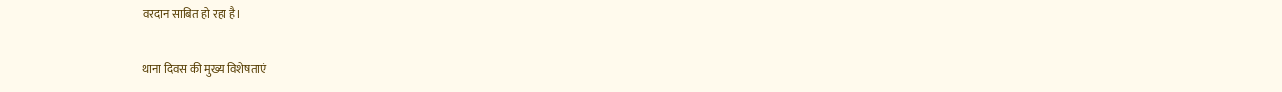वरदान साबित हो रहा है।

थाना दिवस की मुख्य विशेषताएं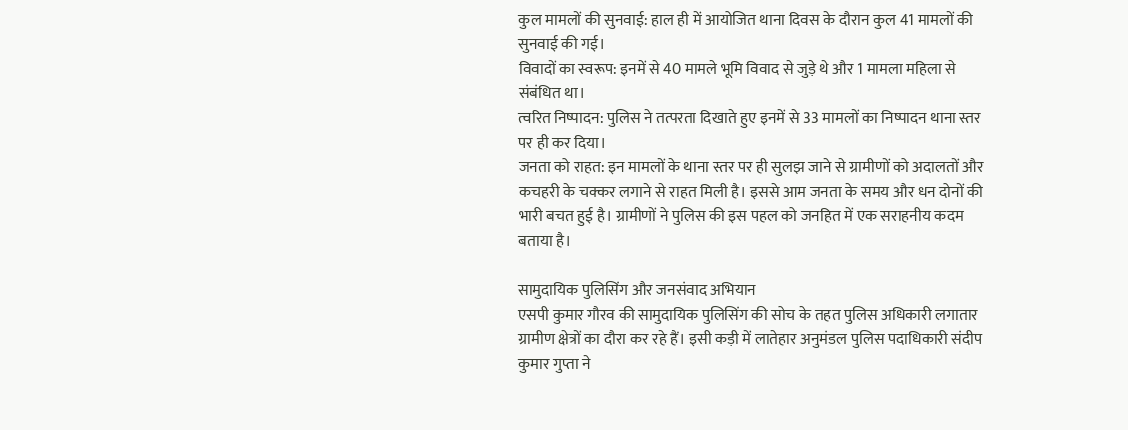कुल मामलों की सुनवाई: हाल ही में आयोजित थाना दिवस के दौरान कुल 41 मामलों की सुनवाई की गई।
विवादों का स्वरूप: इनमें से 40 मामले भूमि विवाद से जुड़े थे और 1 मामला महिला से संबंधित था।
त्वरित निष्पादन: पुलिस ने तत्परता दिखाते हुए इनमें से 33 मामलों का निष्पादन थाना स्तर पर ही कर दिया।
जनता को राहत: इन मामलों के थाना स्तर पर ही सुलझ जाने से ग्रामीणों को अदालतों और कचहरी के चक्कर लगाने से राहत मिली है। इससे आम जनता के समय और धन दोनों की भारी बचत हुई है। ग्रामीणों ने पुलिस की इस पहल को जनहित में एक सराहनीय कदम बताया है।

सामुदायिक पुलिसिंग और जनसंवाद अभियान
एसपी कुमार गौरव की सामुदायिक पुलिसिंग की सोच के तहत पुलिस अधिकारी लगातार ग्रामीण क्षेत्रों का दौरा कर रहे हैं। इसी कड़ी में लातेहार अनुमंडल पुलिस पदाधिकारी संदीप कुमार गुप्ता ने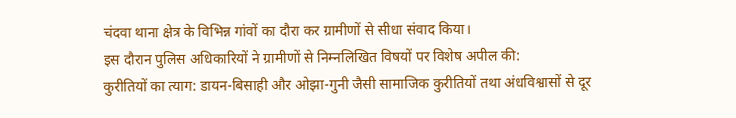चंदवा थाना क्षेत्र के विभिन्न गांवों का दौरा कर ग्रामीणों से सीधा संवाद किया।
इस दौरान पुलिस अधिकारियों ने ग्रामीणों से निम्नलिखित विषयों पर विशेष अपील की:
कुरीतियों का त्याग: डायन-बिसाही और ओझा-गुनी जैसी सामाजिक कुरीतियों तथा अंधविश्वासों से दूर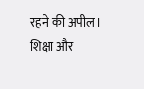रहने की अपील।
शिक्षा और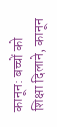कानून: बच्चों को शिक्षा दिलाने, कानून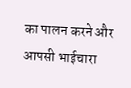का पालन करने और आपसी भाईचारा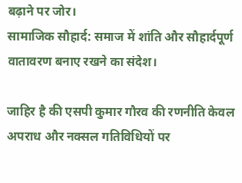बढ़ाने पर जोर।
सामाजिक सौहार्द: समाज में शांति और सौहार्दपूर्ण वातावरण बनाए रखने का संदेश।

जाहिर है की एसपी कुमार गौरव की रणनीति केवल अपराध और नक्सल गतिविधियों पर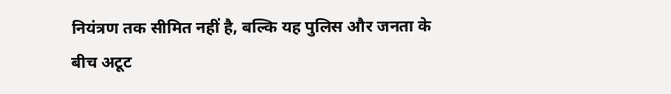नियंत्रण तक सीमित नहीं है, बल्कि यह पुलिस और जनता के बीच अटूट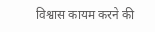विश्वास कायम करने की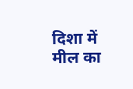दिशा में मील का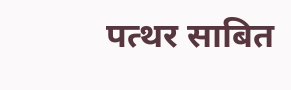पत्थर साबित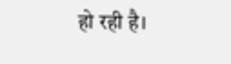हो रही है।